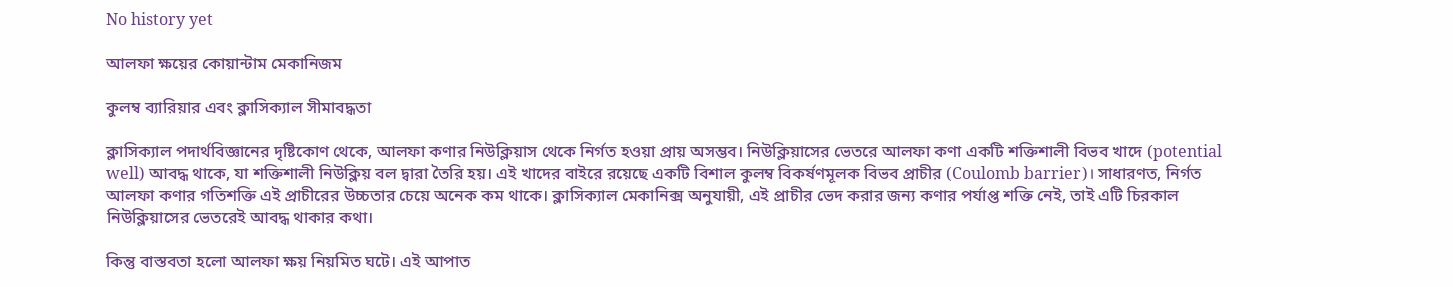No history yet

আলফা ক্ষয়ের কোয়ান্টাম মেকানিজম

কুলম্ব ব্যারিয়ার এবং ক্লাসিক্যাল সীমাবদ্ধতা

ক্লাসিক্যাল পদার্থবিজ্ঞানের দৃষ্টিকোণ থেকে, আলফা কণার নিউক্লিয়াস থেকে নির্গত হওয়া প্রায় অসম্ভব। নিউক্লিয়াসের ভেতরে আলফা কণা একটি শক্তিশালী বিভব খাদে (potential well) আবদ্ধ থাকে, যা শক্তিশালী নিউক্লিয় বল দ্বারা তৈরি হয়। এই খাদের বাইরে রয়েছে একটি বিশাল কুলম্ব বিকর্ষণমূলক বিভব প্রাচীর (Coulomb barrier)। সাধারণত, নির্গত আলফা কণার গতিশক্তি এই প্রাচীরের উচ্চতার চেয়ে অনেক কম থাকে। ক্লাসিক্যাল মেকানিক্স অনুযায়ী, এই প্রাচীর ভেদ করার জন্য কণার পর্যাপ্ত শক্তি নেই, তাই এটি চিরকাল নিউক্লিয়াসের ভেতরেই আবদ্ধ থাকার কথা।

কিন্তু বাস্তবতা হলো আলফা ক্ষয় নিয়মিত ঘটে। এই আপাত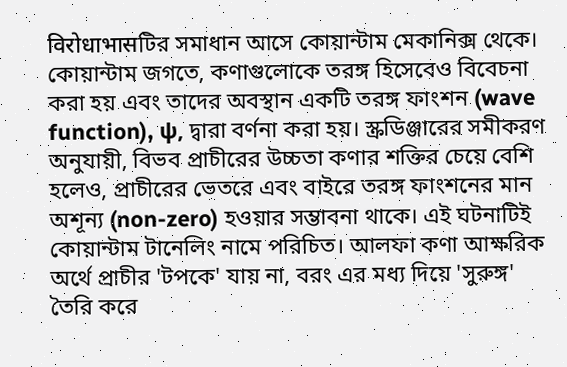विरोधाभासটির সমাধান আসে কোয়ান্টাম মেকানিক্স থেকে। কোয়ান্টাম জগতে, কণাগুলোকে তরঙ্গ হিসেবেও বিবেচনা করা হয় এবং তাদের অবস্থান একটি তরঙ্গ ফাংশন (wave function), ψ, দ্বারা বর্ণনা করা হয়। স্ক্রডিঞ্জারের সমীকরণ অনুযায়ী, বিভব প্রাচীরের উচ্চতা কণার শক্তির চেয়ে বেশি হলেও, প্রাচীরের ভেতরে এবং বাইরে তরঙ্গ ফাংশনের মান অশূন্য (non-zero) হওয়ার সম্ভাবনা থাকে। এই ঘটনাটিই কোয়ান্টাম টানেলিং নামে পরিচিত। আলফা কণা আক্ষরিক অর্থে প্রাচীর 'টপকে' যায় না, বরং এর মধ্য দিয়ে 'সুরুঙ্গ' তৈরি করে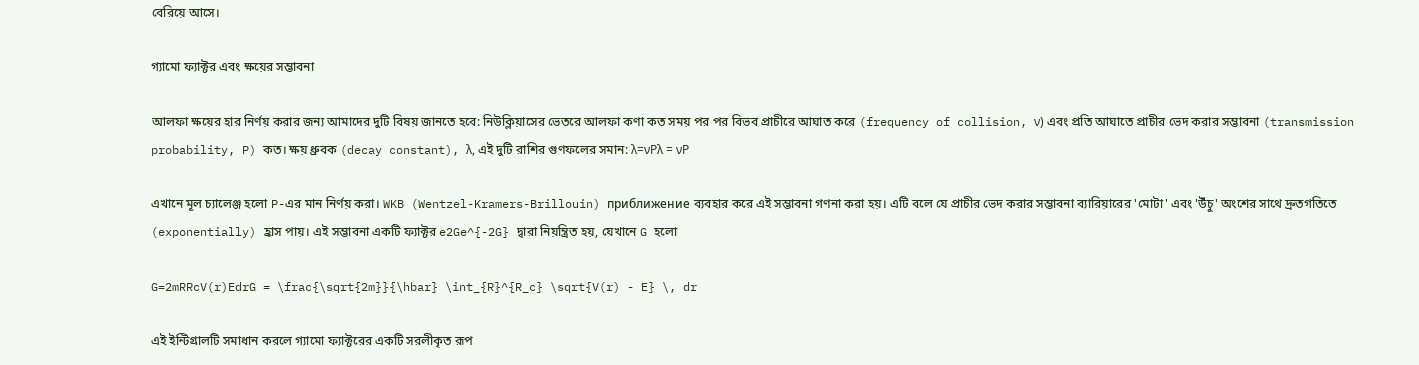বেরিয়ে আসে।

গ্যামো ফ্যাক্টর এবং ক্ষয়ের সম্ভাবনা

আলফা ক্ষয়ের হার নির্ণয় করার জন্য আমাদের দুটি বিষয় জানতে হবে: নিউক্লিয়াসের ভেতরে আলফা কণা কত সময় পর পর বিভব প্রাচীরে আঘাত করে (frequency of collision, ν) এবং প্রতি আঘাতে প্রাচীর ভেদ করার সম্ভাবনা (transmission probability, P) কত। ক্ষয় ধ্রুবক (decay constant), λ, এই দুটি রাশির গুণফলের সমান: λ=νPλ = νP

এখানে মূল চ্যালেঞ্জ হলো P-এর মান নির্ণয় করা। WKB (Wentzel-Kramers-Brillouin) приближение ব্যবহার করে এই সম্ভাবনা গণনা করা হয়। এটি বলে যে প্রাচীর ভেদ করার সম্ভাবনা ব্যারিয়ারের 'মোটা' এবং 'উঁচু' অংশের সাথে দ্রুতগতিতে (exponentially) হ্রাস পায়। এই সম্ভাবনা একটি ফ্যাক্টর e2Ge^{-2G} দ্বারা নিয়ন্ত্রিত হয়, যেখানে G হলো

G=2mRRcV(r)EdrG = \frac{\sqrt{2m}}{\hbar} \int_{R}^{R_c} \sqrt{V(r) - E} \, dr

এই ইন্টিগ্রালটি সমাধান করলে গ্যামো ফ্যাক্টরের একটি সরলীকৃত রূপ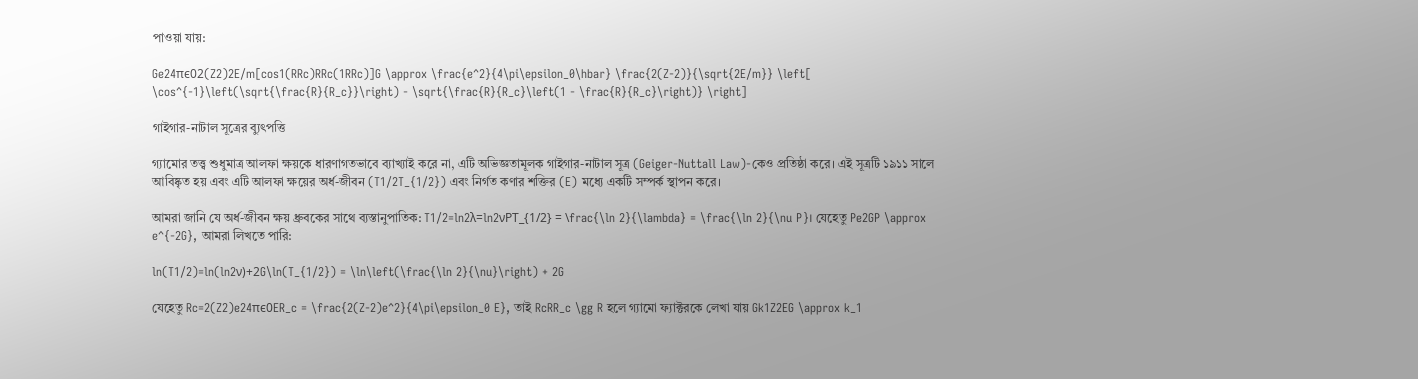পাওয়া যায়:

Ge24πϵ02(Z2)2E/m[cos1(RRc)RRc(1RRc)]G \approx \frac{e^2}{4\pi\epsilon_0\hbar} \frac{2(Z-2)}{\sqrt{2E/m}} \left[ \cos^{-1}\left(\sqrt{\frac{R}{R_c}}\right) - \sqrt{\frac{R}{R_c}\left(1 - \frac{R}{R_c}\right)} \right]

গাইগার-নাটাল সূত্রের ব্যুৎপত্তি

গ্যামোর তত্ত্ব শুধুমাত্র আলফা ক্ষয়কে ধারণাগতভাবে ব্যাখ্যাই করে না, এটি অভিজ্ঞতামূলক গাইগার-নাটাল সূত্র (Geiger-Nuttall Law)-কেও প্রতিষ্ঠা করে। এই সূত্রটি ১৯১১ সালে আবিষ্কৃত হয় এবং এটি আলফা ক্ষয়ের অর্ধ-জীবন (T1/2T_{1/2}) এবং নির্গত কণার শক্তির (E) মধ্যে একটি সম্পর্ক স্থাপন করে।

আমরা জানি যে অর্ধ-জীবন ক্ষয় ধ্রুবকের সাথে ব্যস্তানুপাতিক: T1/2=ln2λ=ln2νPT_{1/2} = \frac{\ln 2}{\lambda} = \frac{\ln 2}{\nu P}। যেহেতু Pe2GP \approx e^{-2G}, আমরা লিখতে পারি:

ln(T1/2)=ln(ln2ν)+2G\ln(T_{1/2}) = \ln\left(\frac{\ln 2}{\nu}\right) + 2G

যেহেতু Rc=2(Z2)e24πϵ0ER_c = \frac{2(Z-2)e^2}{4\pi\epsilon_0 E}, তাই RcRR_c \gg R হলে গ্যামো ফ্যাক্টরকে লেখা যায় Gk1Z2EG \approx k_1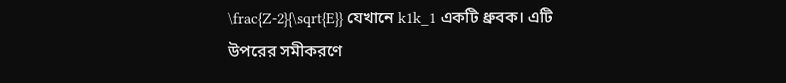\frac{Z-2}{\sqrt{E}} যেখানে k1k_1 একটি ধ্রুবক। এটি উপরের সমীকরণে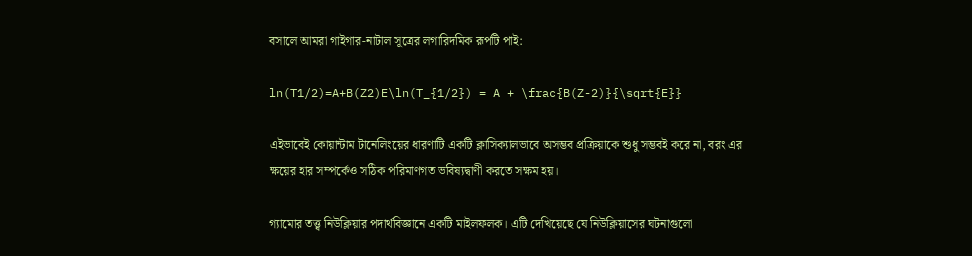বসালে আমরা গাইগার-নাটাল সূত্রের লগারিদমিক রূপটি পাই:

ln(T1/2)=A+B(Z2)E\ln(T_{1/2}) = A + \frac{B(Z-2)}{\sqrt{E}}

এইভাবেই কোয়ান্টাম টানেলিংয়ের ধারণাটি একটি ক্লাসিক্যালভাবে অসম্ভব প্রক্রিয়াকে শুধু সম্ভবই করে না, বরং এর ক্ষয়ের হার সম্পর্কেও সঠিক পরিমাণগত ভবিষ্যদ্বাণী করতে সক্ষম হয়।

গ্যামোর তত্ত্ব নিউক্লিয়ার পদার্থবিজ্ঞানে একটি মাইলফলক। এটি দেখিয়েছে যে নিউক্লিয়াসের ঘটনাগুলো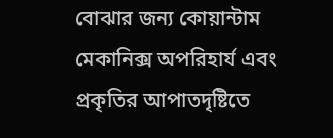বোঝার জন্য কোয়ান্টাম মেকানিক্স অপরিহার্য এবং প্রকৃতির আপাতদৃষ্টিতে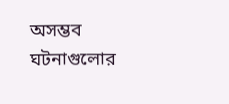অসম্ভব ঘটনাগুলোর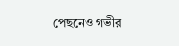পেছনেও গভীর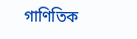গাণিতিক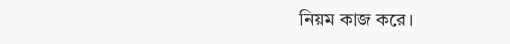নিয়ম কাজ করে।